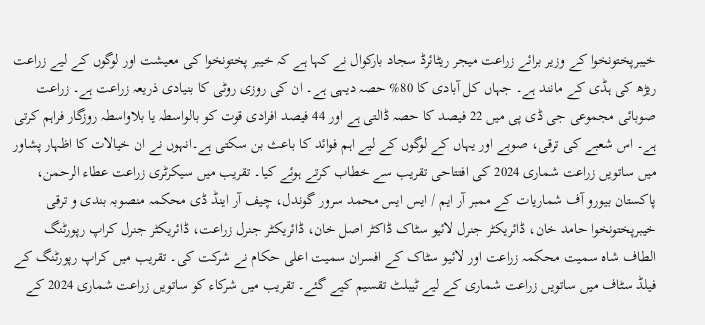خیبرپختونخوا کے وزیر برائے زراعت میجر ریٹائرڈ سجاد بارکوال نے کہا ہے کہ خیبر پختونخوا کی معیشت اور لوگوں کے لیے زراعت ریڑھ کی ہڈی کے مانند ہے۔ جہاں کل آبادی کا 80% حصہ دیہی ہے۔ ان کی روزی روٹی کا بنیادی ذریعہ زراعت ہے۔ زراعت صوبائی مجموعی جی ڈی پی میں 22 فیصد کا حصہ ڈالتی ہے اور 44 فیصد افرادی قوت کو بالواسطہ یا بلاواسطہ روزگار فراہم کرتی ہے۔ اس شعبے کی ترقی، صوبے اور یہاں کے لوگوں کے لیے اہم فوائد کا باعث بن سکتی ہے۔انہوں نے ان خیالات کا اظہار پشاور میں ساتویں زراعت شماری 2024 کی افتتاحی تقریب سے خطاب کرتے ہوئے کیا۔ تقریب میں سیکرٹری زراعت عطاء الرحمن، پاکستان بیورو آف شماریات کے ممبر آر ایم / ایس ایس محمد سرور گوندل، چیف آر اینڈ ڈی محکمہ منصوبہ بندی و ترقی خیبرپختونخوا حامد خان، ڈائریکٹر جنرل لائیو سٹاک ڈاکٹر اصل خان، ڈائریکٹر جنرل زراعت، ڈائریکٹر جنرل کراپ رپورٹنگ الطاف شاہ سمیت محکمہ زراعت اور لائیو سٹاک کے افسران سمیت اعلی حکام نے شرکت کی۔ تقریب میں کراپ رپورٹنگ کے فیلڈ سٹاف میں ساتویں زراعت شماری کے لیے ٹیبلٹ تقسیم کیے گئے۔ تقریب میں شرکاء کو ساتویں زراعت شماری 2024 کے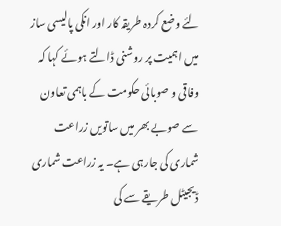لئے وضع کردہ طریقہ کار اور انکی پالیسی ساز میں اہمیت پر روشنی ڈالتے ہوئے کہا کہ وفاقی و صوبائی حکومت کے باہمی تعاون سے صوبے بھر میں ساتویں زراعت شماری کی جارہی ہے۔ یہ زراعت شماری ڈیجیٹل طریقے سے کی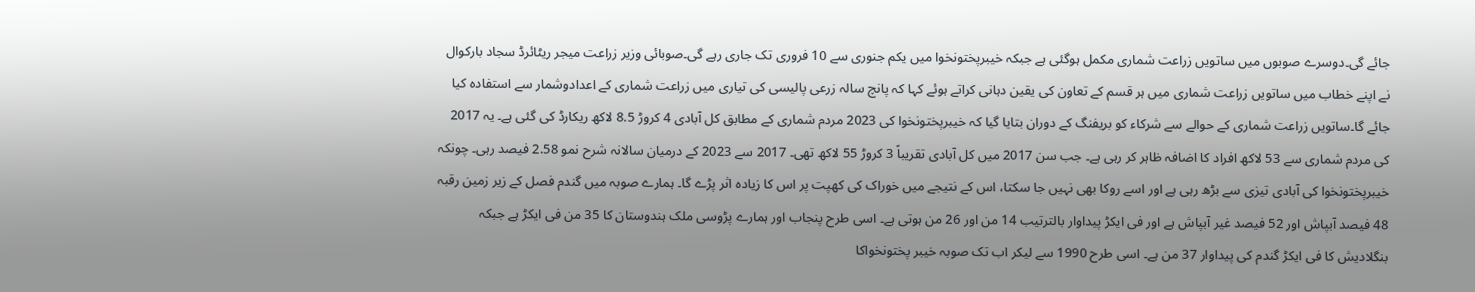جائے گی۔دوسرے صوبوں میں ساتویں زراعت شماری مکمل ہوگئی ہے جبکہ خیبرپختونخوا میں یکم جنوری سے 10 فروری تک جاری رہے گی۔صوبائی وزیر زراعت میجر ریٹائرڈ سجاد بارکوال نے اپنے خطاب میں ساتویں زراعت شماری میں ہر قسم کے تعاون کی یقین دہانی کراتے ہوئے کہا کہ پانچ سالہ زرعی پالیسی کی تیاری میں زراعت شماری کے اعدادوشمار سے استفادہ کیا جائے گا۔ساتویں زراعت شماری کے حوالے سے شرکاء کو بریفنگ کے دوران بتایا گیا کہ خیبرپختونخوا کی 2023 مردم شماری کے مطابق کل آبادی 4 کروڑ 8.5 لاکھ ریکارڈ کی گئی ہے۔ یہ 2017 کی مردم شماری سے 53 لاکھ افراد کا اضافہ ظاہر کر رہی ہے۔ جب سن 2017 میں کل آبادی تقریباً 3 کروڑ 55 لاکھ تھی۔ 2017 سے 2023 کے درمیان سالانہ شرح نمو 2.58 فیصد رہی۔ چونکہ خیبرپختونخوا کی آبادی تیزی سے بڑھ رہی ہے اور اسے روکا بھی نہیں جا سکتا، اس کے نتیجے میں خوراک کی کھپت پر اس کا زیادہ اثر پڑے گا۔ ہمارے صوبہ میں گندم فصل کے زیر زمین رقبہ 48 فیصد آبپاش اور 52 فیصد غیر آبپاش ہے اور فی ایکڑ پیداوار بالترتیب 14 من اور 26 من ہوتی ہے۔ اسی طرح پنجاب اور ہمارے پڑوسی ملک ہندوستان کا 35 من فی ایکڑ ہے جبکہ بنگلادیش کا فی ایکڑ گندم کی پیداوار 37 من ہے۔ اسی طرح 1990 سے لیکر اب تک صوبہ خیبر پختونخواکا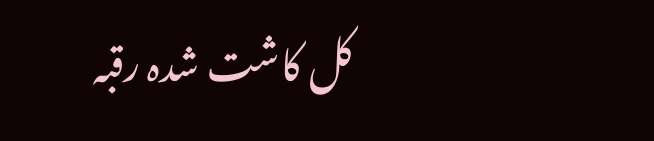کل کاشت شدہ رقبہ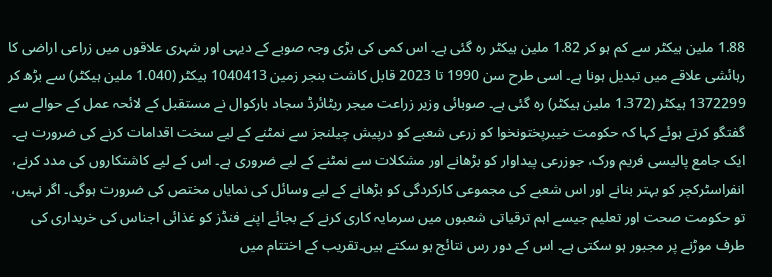1.88 ملین ہیکٹر سے کم ہو کر 1.82 ملین ہیکٹر رہ گئی ہے۔ اس کمی کی بڑی وجہ صوبے کے دیہی اور شہری علاقوں میں زراعی اراضی کا رہائشی علاقے میں تبدیل ہونا ہے۔ اسی طرح سن 1990 تا 2023 قابل کاشت بنجر زمین 1040413 ہیکٹر (1.040 ملین ہیکٹر) سے بڑھ کر 1372299 ہیکٹر (1.372 ملین ہیکٹر) رہ گئی ہے۔ صوبائی وزیر زراعت میجر ریٹائرڈ سجاد بارکوال نے مستقبل کے لائحہ عمل کے حوالے سے گفتگو کرتے ہوئے کہا کہ حکومت خیبرپختونخوا کو زرعی شعبے کو درپیش چیلنجز سے نمٹنے کے لیے سخت اقدامات کرنے کی ضرورت ہے۔ ایک جامع پالیسی فریم ورک، جوزرعی پیداوار کو بڑھانے اور مشکلات سے نمٹنے کے لیے ضروری ہے۔ اس کے لیے کاشتکاروں کی مدد کرنے، انفراسٹرکچر کو بہتر بنانے اور اس شعبے کی مجموعی کارکردگی کو بڑھانے کے لیے وسائل کی نمایاں مختص کی ضرورت ہوگی۔ اگر نہیں، تو حکومت صحت اور تعلیم جیسے اہم ترقیاتی شعبوں میں سرمایہ کاری کرنے کے بجائے اپنے فنڈز کو غذائی اجناس کی خریداری کی طرف موڑنے پر مجبور ہو سکتی ہے۔ اس کے دور رس نتائج ہو سکتے ہیں۔تقریب کے اختتام میں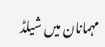مہمانان میں شیلڈ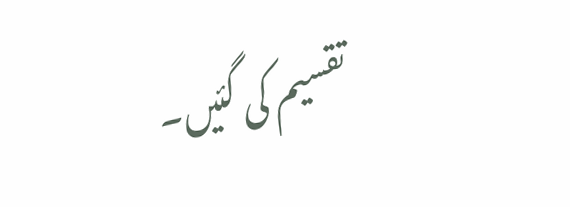تقسیم کی گئیں۔